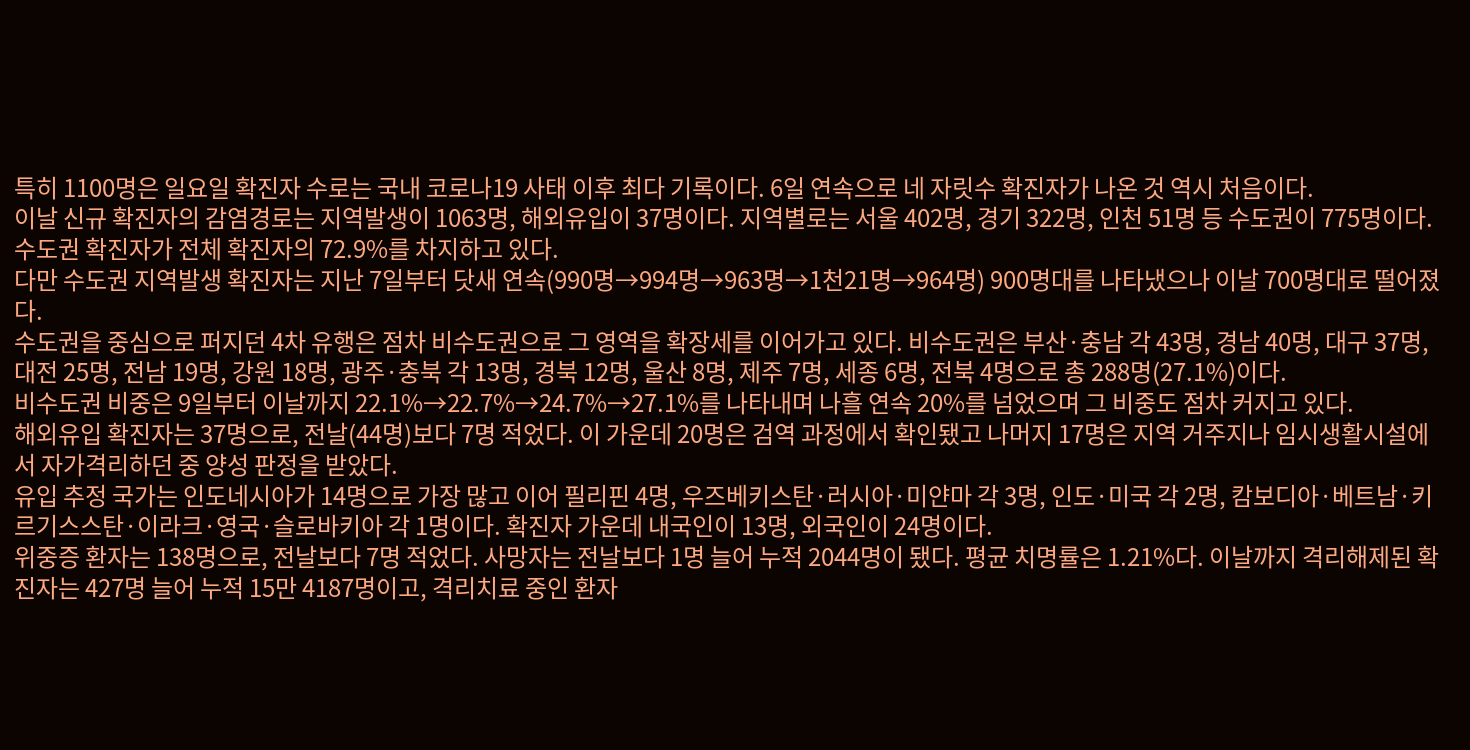특히 1100명은 일요일 확진자 수로는 국내 코로나19 사태 이후 최다 기록이다. 6일 연속으로 네 자릿수 확진자가 나온 것 역시 처음이다.
이날 신규 확진자의 감염경로는 지역발생이 1063명, 해외유입이 37명이다. 지역별로는 서울 402명, 경기 322명, 인천 51명 등 수도권이 775명이다. 수도권 확진자가 전체 확진자의 72.9%를 차지하고 있다.
다만 수도권 지역발생 확진자는 지난 7일부터 닷새 연속(990명→994명→963명→1천21명→964명) 900명대를 나타냈으나 이날 700명대로 떨어졌다.
수도권을 중심으로 퍼지던 4차 유행은 점차 비수도권으로 그 영역을 확장세를 이어가고 있다. 비수도권은 부산·충남 각 43명, 경남 40명, 대구 37명, 대전 25명, 전남 19명, 강원 18명, 광주·충북 각 13명, 경북 12명, 울산 8명, 제주 7명, 세종 6명, 전북 4명으로 총 288명(27.1%)이다.
비수도권 비중은 9일부터 이날까지 22.1%→22.7%→24.7%→27.1%를 나타내며 나흘 연속 20%를 넘었으며 그 비중도 점차 커지고 있다.
해외유입 확진자는 37명으로, 전날(44명)보다 7명 적었다. 이 가운데 20명은 검역 과정에서 확인됐고 나머지 17명은 지역 거주지나 임시생활시설에서 자가격리하던 중 양성 판정을 받았다.
유입 추정 국가는 인도네시아가 14명으로 가장 많고 이어 필리핀 4명, 우즈베키스탄·러시아·미얀마 각 3명, 인도·미국 각 2명, 캄보디아·베트남·키르기스스탄·이라크·영국·슬로바키아 각 1명이다. 확진자 가운데 내국인이 13명, 외국인이 24명이다.
위중증 환자는 138명으로, 전날보다 7명 적었다. 사망자는 전날보다 1명 늘어 누적 2044명이 됐다. 평균 치명률은 1.21%다. 이날까지 격리해제된 확진자는 427명 늘어 누적 15만 4187명이고, 격리치료 중인 환자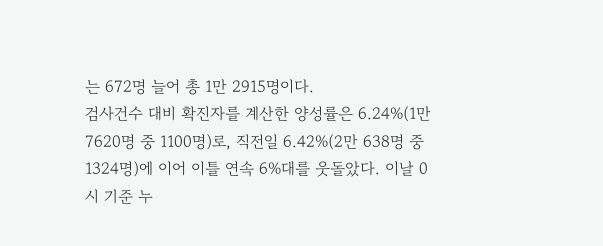는 672명 늘어 총 1만 2915명이다.
검사건수 대비 확진자를 계산한 양성률은 6.24%(1만 7620명 중 1100명)로, 직전일 6.42%(2만 638명 중 1324명)에 이어 이틀 연속 6%대를 웃돌았다. 이날 0시 기준 누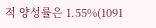적 양성률은 1.55%(1091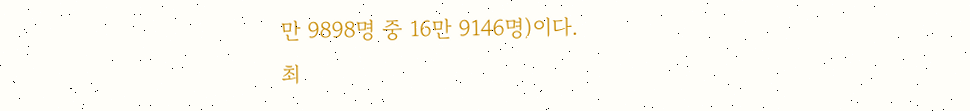만 9898명 중 16만 9146명)이다.
최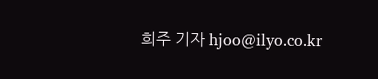희주 기자 hjoo@ilyo.co.kr